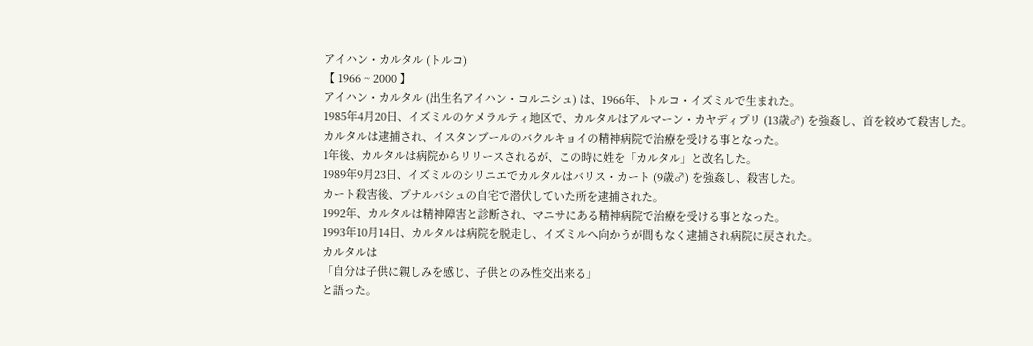アイハン・カルタル (トルコ)
【 1966 ~ 2000 】
アイハン・カルタル (出生名アイハン・コルニシュ) は、1966年、トルコ・イズミルで生まれた。
1985年4月20日、イズミルのケメラルティ地区で、カルタルはアルマーン・カヤディプリ (13歳♂) を強姦し、首を絞めて殺害した。
カルタルは逮捕され、イスタンブールのバクルキョイの精神病院で治療を受ける事となった。
1年後、カルタルは病院からリリースされるが、この時に姓を「カルタル」と改名した。
1989年9月23日、イズミルのシリニエでカルタルはバリス・カート (9歳♂) を強姦し、殺害した。
カート殺害後、プナルバシュの自宅で潜伏していた所を逮捕された。
1992年、カルタルは精神障害と診断され、マニサにある精神病院で治療を受ける事となった。
1993年10月14日、カルタルは病院を脱走し、イズミルへ向かうが間もなく逮捕され病院に戻された。
カルタルは
「自分は子供に親しみを感じ、子供とのみ性交出来る」
と語った。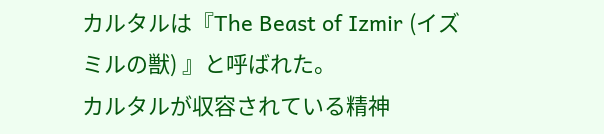カルタルは『The Beast of Izmir (イズミルの獣) 』と呼ばれた。
カルタルが収容されている精神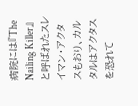病院には『The Nailing Killer』と呼ばれたスレイマン・アクタスもおり、カルタルはアクタスを恐れて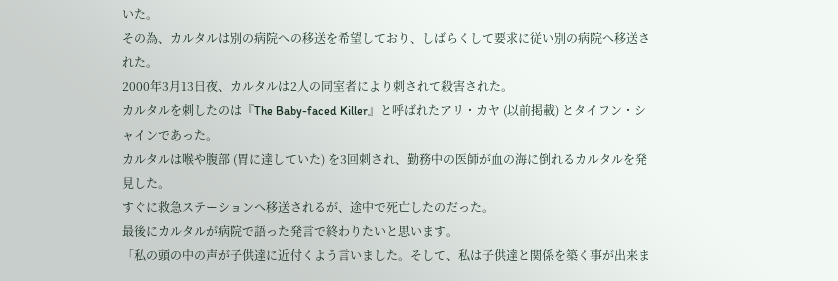いた。
その為、カルタルは別の病院への移送を希望しており、しばらくして要求に従い別の病院へ移送された。
2000年3月13日夜、カルタルは2人の同室者により刺されて殺害された。
カルタルを刺したのは『The Baby-faced Killer』と呼ばれたアリ・カヤ (以前掲載) とタイフン・シャインであった。
カルタルは喉や腹部 (胃に達していた) を3回刺され、勤務中の医師が血の海に倒れるカルタルを発見した。
すぐに救急ステーションへ移送されるが、途中で死亡したのだった。
最後にカルタルが病院で語った発言で終わりたいと思います。
「私の頭の中の声が子供達に近付くよう言いました。そして、私は子供達と関係を築く事が出来ま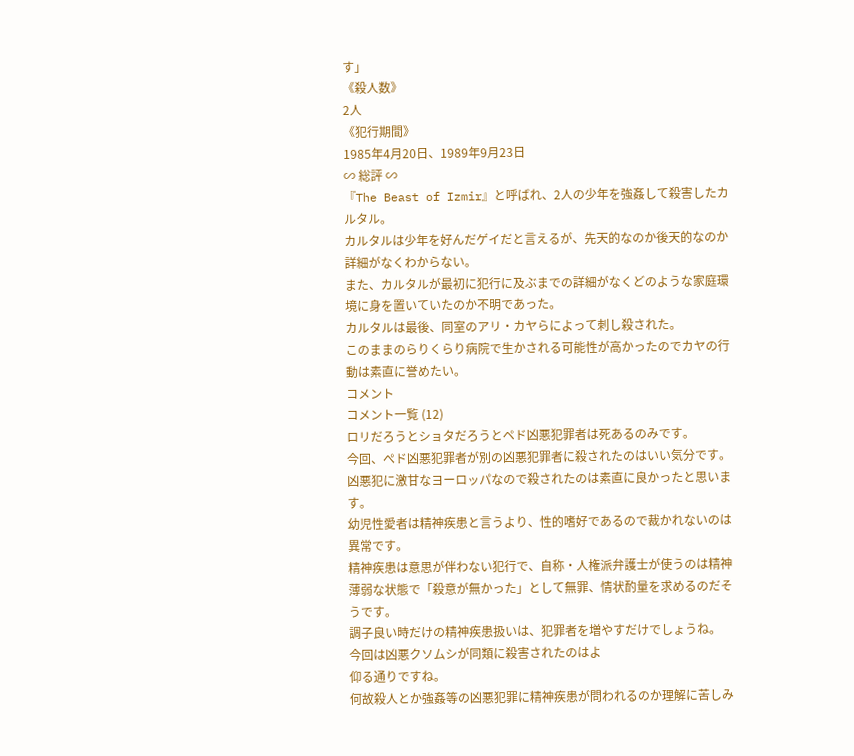す」
《殺人数》
2人
《犯行期間》
1985年4月20日、1989年9月23日
∽ 総評 ∽
『The Beast of Izmir』と呼ばれ、2人の少年を強姦して殺害したカルタル。
カルタルは少年を好んだゲイだと言えるが、先天的なのか後天的なのか詳細がなくわからない。
また、カルタルが最初に犯行に及ぶまでの詳細がなくどのような家庭環境に身を置いていたのか不明であった。
カルタルは最後、同室のアリ・カヤらによって刺し殺された。
このままのらりくらり病院で生かされる可能性が高かったのでカヤの行動は素直に誉めたい。
コメント
コメント一覧 (12)
ロリだろうとショタだろうとペド凶悪犯罪者は死あるのみです。
今回、ぺド凶悪犯罪者が別の凶悪犯罪者に殺されたのはいい気分です。
凶悪犯に激甘なヨーロッパなので殺されたのは素直に良かったと思います。
幼児性愛者は精神疾患と言うより、性的嗜好であるので裁かれないのは異常です。
精神疾患は意思が伴わない犯行で、自称・人権派弁護士が使うのは精神薄弱な状態で「殺意が無かった」として無罪、情状酌量を求めるのだそうです。
調子良い時だけの精神疾患扱いは、犯罪者を増やすだけでしょうね。
今回は凶悪クソムシが同類に殺害されたのはよ
仰る通りですね。
何故殺人とか強姦等の凶悪犯罪に精神疾患が問われるのか理解に苦しみ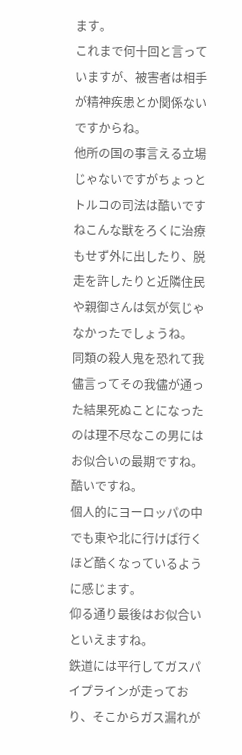ます。
これまで何十回と言っていますが、被害者は相手が精神疾患とか関係ないですからね。
他所の国の事言える立場じゃないですがちょっとトルコの司法は酷いですねこんな獣をろくに治療もせず外に出したり、脱走を許したりと近隣住民や親御さんは気が気じゃなかったでしょうね。
同類の殺人鬼を恐れて我儘言ってその我儘が通った結果死ぬことになったのは理不尽なこの男にはお似合いの最期ですね。
酷いですね。
個人的にヨーロッパの中でも東や北に行けば行くほど酷くなっているように感じます。
仰る通り最後はお似合いといえますね。
鉄道には平行してガスパイプラインが走っており、そこからガス漏れが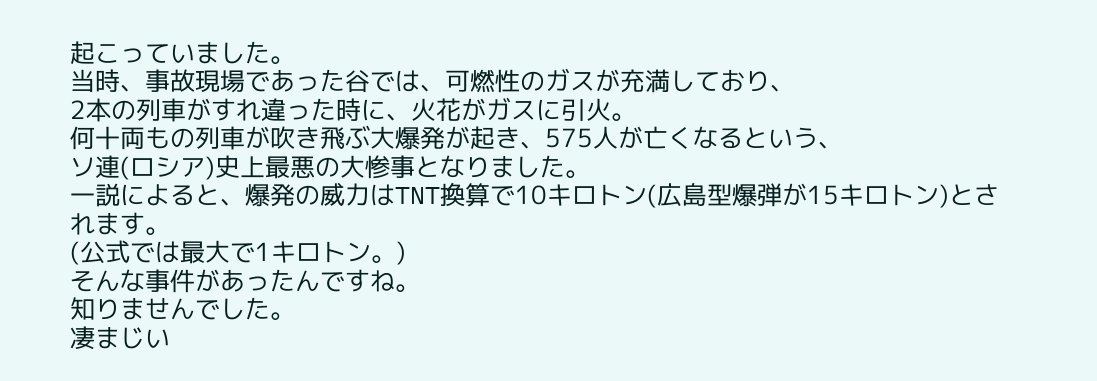起こっていました。
当時、事故現場であった谷では、可燃性のガスが充満しており、
2本の列車がすれ違った時に、火花がガスに引火。
何十両もの列車が吹き飛ぶ大爆発が起き、575人が亡くなるという、
ソ連(ロシア)史上最悪の大惨事となりました。
一説によると、爆発の威力はTNT換算で10キロトン(広島型爆弾が15キロトン)とされます。
(公式では最大で1キロトン。)
そんな事件があったんですね。
知りませんでした。
凄まじい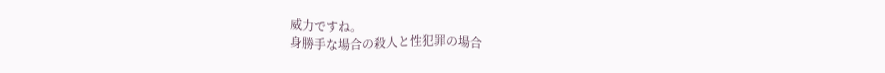威力ですね。
身勝手な場合の殺人と性犯罪の場合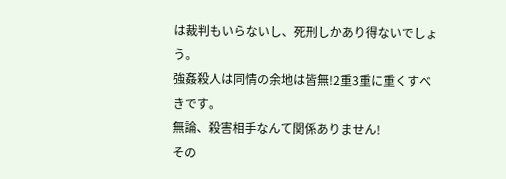は裁判もいらないし、死刑しかあり得ないでしょう。
強姦殺人は同情の余地は皆無!2重3重に重くすべきです。
無論、殺害相手なんて関係ありません!
その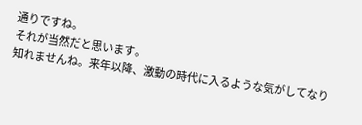通りですね。
それが当然だと思います。
知れませんね。来年以降、激動の時代に入るような気がしてなり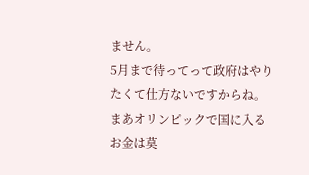ません。
5月まで待ってって政府はやりたくて仕方ないですからね。
まあオリンピックで国に入るお金は莫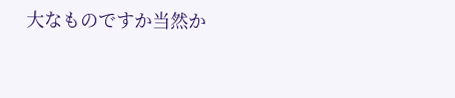大なものですか当然か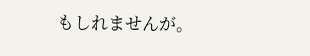もしれませんが。